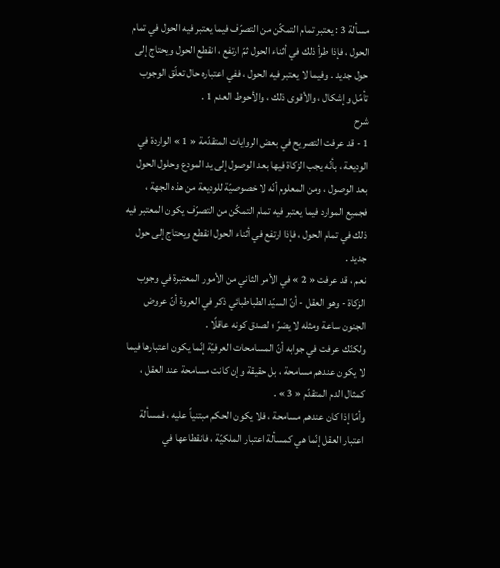مسألة 3 : يعتبر تمام التمكّن من التصرّف فيما يعتبر فيه الحول في تمام الحول ، فإذا طرأ ذلك في أثناء الحول ثمّ ارتفع ، انقطع الحول ويحتاج إلى حول جديد . وفيما لا يعتبر فيه الحول ، ففي اعتباره حال تعلّق الوجوب تأمّل وإشكال ، والأقوى ذلك ، والأحوط العدم 1 .
شرح
1 - قد عرفت التصريح في بعض الروايات المتقدّمة « 1 » الواردة في الوديعة ، بأنّه يجب الزكاة فيها بعد الوصول إلى يد المودع وحلول الحول بعد الوصول ، ومن المعلوم أنّه لا خصوصيّة للوديعة من هذه الجهة ، فجميع الموارد فيما يعتبر فيه تمام التمكّن من التصرّف يكون المعتبر فيه ذلك في تمام الحول ، فإذا ارتفع في أثناء الحول انقطع ويحتاج إلى حول جديد .
نعم ، قد عرفت « 2 » في الأمر الثاني من الأمور المعتبرة في وجوب الزكاة - وهو العقل - أنّ السيّد الطباطبائي ذكر في العروة أنّ عروض الجنون ساعة ومثله لا يضرّ ؛ لصدق كونه عاقلًا .
ولكنّك عرفت في جوابه أنّ المسامحات العرفيّة إنّما يكون اعتبارها فيما لا يكون عندهم مسامحة ، بل حقيقة وإن كانت مسامحة عند العقل ، كمثال الدم المتقدّم « 3 » .
وأمّا إذا كان عندهم مسامحة ، فلا يكون الحكم مبتنياً عليه ، فمسألة اعتبار العقل إنّما هي كمسألة اعتبار الملكيّة ، فانقطاعها في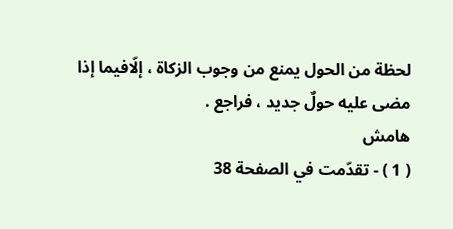لحظة من الحول يمنع من وجوب الزكاة ، إلّافيما إذا مضى عليه حولٌ جديد ، فراجع .
هامش
( 1 ) - تقدّمت في الصفحة 38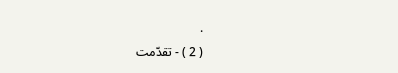.
( 2 ) - تقدّمت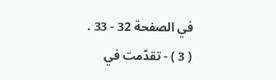في الصفحة 32 - 33 .
( 3 ) - تقدّمت في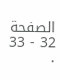الصفحة 32 - 33 .